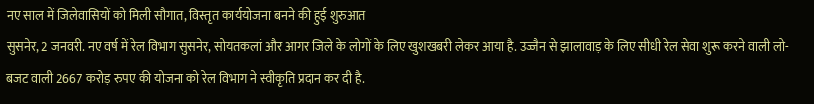नए साल में जिलेवासियों को मिली सौगात, विस्तृत कार्ययोजना बनने की हुई शुरुआत
सुसनेर, 2 जनवरी. नए वर्ष में रेल विभाग सुसनेर, सोयतकलां और आगर जिले के लोगों के लिए खुशखबरी लेकर आया है. उज्जैन से झालावाड़ के लिए सीधी रेल सेवा शुरू करने वाली लो-बजट वाली 2667 करोड़ रुपए की योजना को रेल विभाग ने स्वीकृति प्रदान कर दी है.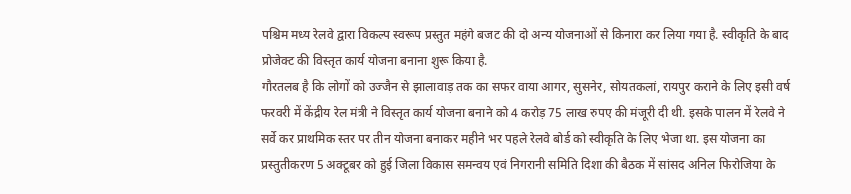पश्चिम मध्य रेलवे द्वारा विकल्प स्वरूप प्रस्तुत महंगे बजट की दो अन्य योजनाओं से किनारा कर लिया गया है. स्वीकृति के बाद प्रोजेक्ट की विस्तृत कार्य योजना बनाना शुरू किया है.
गौरतलब है कि लोगों को उज्जैन से झालावाड़ तक का सफर वाया आगर, सुसनेर, सोयतकलां, रायपुर कराने के लिए इसी वर्ष फरवरी में केंद्रीय रेल मंत्री ने विस्तृत कार्य योजना बनाने को 4 करोड़ 75 लाख रुपए की मंजूरी दी थी. इसके पालन में रेलवे ने सर्वे कर प्राथमिक स्तर पर तीन योजना बनाकर महीने भर पहले रेलवे बोर्ड को स्वीकृति के लिए भेजा था. इस योजना का प्रस्तुतीकरण 5 अक्टूबर को हुई जिला विकास समन्वय एवं निगरानी समिति दिशा की बैठक में सांसद अनिल फिरोजिया के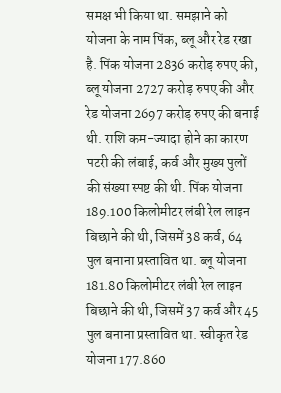समक्ष भी किया था. समझाने को योजना के नाम पिंक, ब्लू और रेड रखा है. पिंक योजना 2836 करोड़ रुपए की, ब्लू योजना 2727 करोड़ रुपए की और रेड योजना 2697 करोड़ रुपए की बनाई थी. राशि कम-ज्यादा होने का कारण पटरी की लंबाई, कर्व और मुख्य पुलों की संख्या स्पष्ट की थी. पिंक योजना 189.100 किलोमीटर लंबी रेल लाइन बिछाने की थी, जिसमें 38 कर्व, 64 पुल बनाना प्रस्तावित था. ब्लू योजना 181.80 किलोमीटर लंबी रेल लाइन बिछाने की थी, जिसमें 37 कर्व और 45 पुल बनाना प्रस्तावित था. स्वीकृत रेड योजना 177.860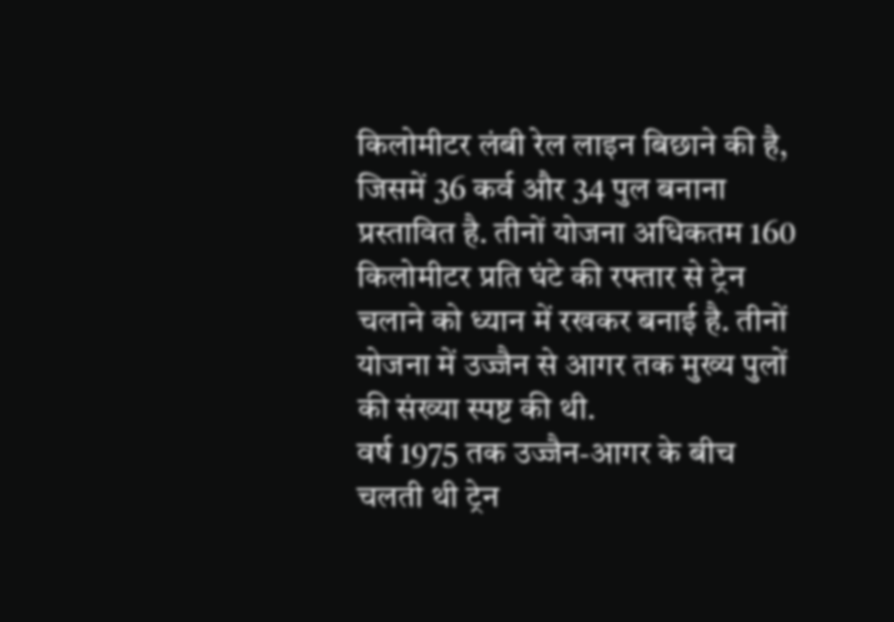किलोमीटर लंबी रेल लाइन बिछाने की है, जिसमें 36 कर्व और 34 पुल बनाना प्रस्तावित है. तीनों योजना अधिकतम 160 किलोमीटर प्रति घंटे की रफ्तार से ट्रेन चलाने को ध्यान में रखकर बनाई है. तीनों योजना में उज्जैन से आगर तक मुख्य पुलों की संख्या स्पष्ट की थी.
वर्ष 1975 तक उज्जैन-आगर के बीच चलती थी ट्रेन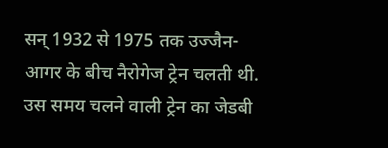सन् 1932 से 1975 तक उज्जैन-आगर के बीच नैरोगेज ट्रेन चलती थी. उस समय चलने वाली ट्रेन का जेडबी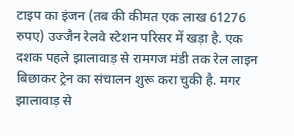टाइप का इंजन (तब की कीमत एक लाख 61276 रुपए) उज्जैन रेलवे स्टेशन परिसर में खड़ा है. एक दशक पहले झालावाड़ से रामगज मंडी तक रेल लाइन बिछाकर ट्रेन का संचालन शुरू करा चुकी है. मगर झालावाड़ से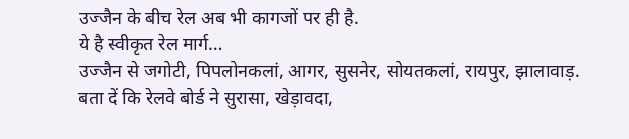उज्जैन के बीच रेल अब भी कागजों पर ही है.
ये है स्वीकृत रेल मार्ग…
उज्जैन से जगोटी, पिपलोनकलां, आगर, सुसनेर, सोयतकलां, रायपुर, झालावाड़. बता दें कि रेलवे बोर्ड ने सुरासा, खेड़ावदा,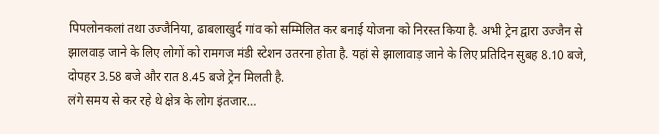पिपलोनकलां तथा उज्जैनिया, ढाबलाखुर्द गांव को सम्मिलित कर बनाई योजना को निरस्त किया है. अभी ट्रेन द्वारा उज्जैन से झालवाड़ जाने के लिए लोगों को रामगज मंडी स्टेशन उतरना होता है. यहां से झालावाड़ जाने के लिए प्रतिदिन सुबह 8.10 बजे, दोपहर 3.58 बजे और रात 8.45 बजे ट्रेन मिलती है.
लंगे समय से कर रहे थे क्षेत्र के लोग इंतजार…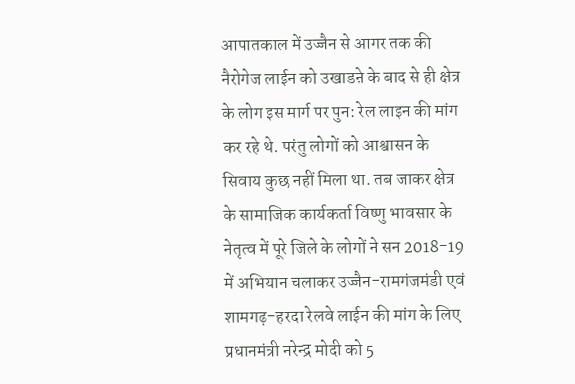आपातकाल में उज्जैन से आगर तक की नैरोगेज लाईन को उखाडऩे के बाद से ही क्षेत्र के लोग इस मार्ग पर पुन: रेल लाइन की मांग कर रहे थे. परंतु लोगों को आश्वासन के सिवाय कुछ नहीं मिला था. तब जाकर क्षेत्र के सामाजिक कार्यकर्ता विष्णु भावसार के नेतृत्व में पूरे जिले के लोगों ने सन 2018-19 में अभियान चलाकर उज्जैन-रामगंजमंडी एवं शामगढ़-हरदा रेलवे लाईन की मांग के लिए प्रधानमंत्री नरेन्द्र मोदी को 5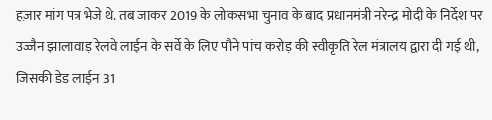हज़ार मांग पत्र भेजे थे. तब जाकर 2019 के लोकसभा चुनाव के बाद प्रधानमंत्री नरेन्द्र मोदी के निर्देश पर उज्जैन झालावाड़ रेलवे लाईन के सर्वे के लिए पौने पांच करोड़ की स्वीकृति रेल मंत्रालय द्वारा दी गई थी, जिसकी डेड लाईन 31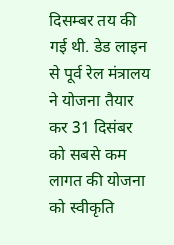दिसम्बर तय की गई थी. डेड लाइन से पूर्व रेल मंत्रालय ने योजना तैयार कर 31 दिसंबर को सबसे कम लागत की योजना को स्वीकृति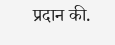प्रदान की.